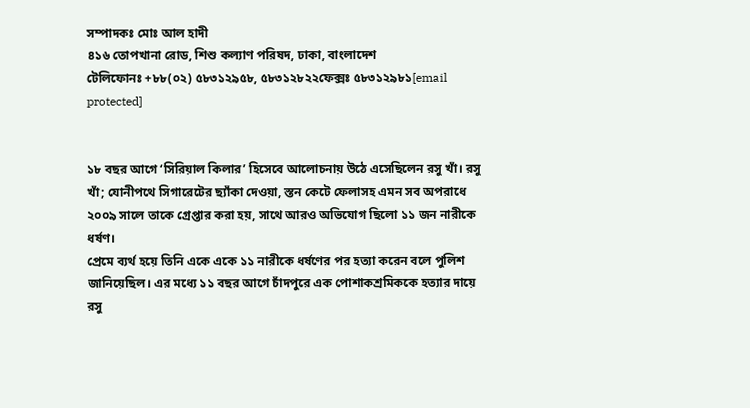সম্পাদকঃ মোঃ আল হাদী
৪১৬ তোপখানা রোড, শিশু কল্যাণ পরিষদ, ঢাকা, বাংলাদেশ
টেলিফোনঃ +৮৮(০২) ৫৮৩১২৯৫৮, ৫৮৩১২৮২২ফেক্সঃ ৫৮৩১২৯৮১[email protected]


১৮ বছর আগে ‘সিরিয়াল কিলার’ হিসেবে আলোচনায় উঠে এসেছিলেন রসু খাঁ। রসু খাঁ; যোনীপথে সিগারেটের ছ্যাঁকা দেওয়া, স্তন কেটে ফেলাসহ এমন সব অপরাধে ২০০৯ সালে তাকে গ্রেপ্তার করা হয়, সাথে আরও অভিযোগ ছিলো ১১ জন নারীকে ধর্ষণ।
প্রেমে ব্যর্থ হয়ে তিনি একে একে ১১ নারীকে ধর্ষণের পর হত্যা করেন বলে পুলিশ জানিয়েছিল। এর মধ্যে ১১ বছর আগে চাঁদপুরে এক পোশাকশ্রমিককে হত্যার দায়ে রসু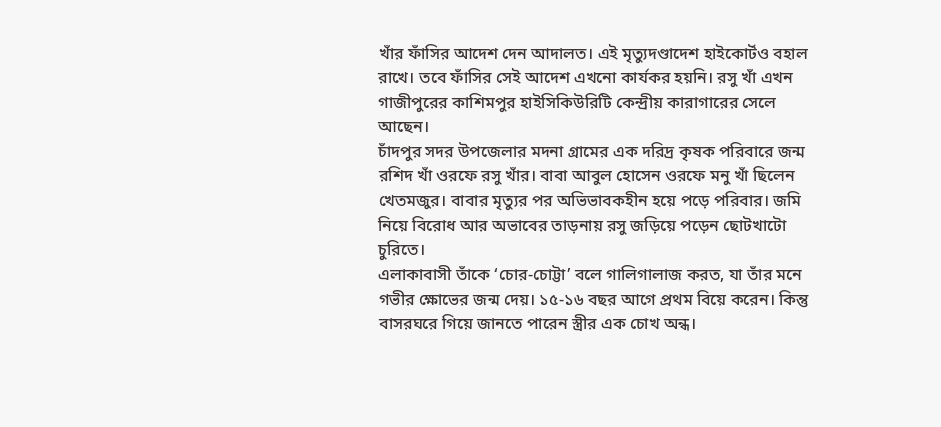খাঁর ফাঁসির আদেশ দেন আদালত। এই মৃত্যুদণ্ডাদেশ হাইকোর্টও বহাল রাখে। তবে ফাঁসির সেই আদেশ এখনো কার্যকর হয়নি। রসু খাঁ এখন গাজীপুরের কাশিমপুর হাইসিকিউরিটি কেন্দ্রীয় কারাগারের সেলে আছেন।
চাঁদপুর সদর উপজেলার মদনা গ্রামের এক দরিদ্র কৃষক পরিবারে জন্ম রশিদ খাঁ ওরফে রসু খাঁর। বাবা আবুল হোসেন ওরফে মনু খাঁ ছিলেন খেতমজুর। বাবার মৃত্যুর পর অভিভাবকহীন হয়ে পড়ে পরিবার। জমি নিয়ে বিরোধ আর অভাবের তাড়নায় রসু জড়িয়ে পড়েন ছোটখাটো চুরিতে।
এলাকাবাসী তাঁকে ‘চোর-চোট্টা’ বলে গালিগালাজ করত, যা তাঁর মনে গভীর ক্ষোভের জন্ম দেয়। ১৫-১৬ বছর আগে প্রথম বিয়ে করেন। কিন্তু বাসরঘরে গিয়ে জানতে পারেন স্ত্রীর এক চোখ অন্ধ।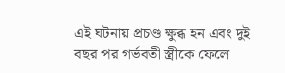এই ঘটনায় প্রচণ্ড ক্ষুব্ধ হন এবং দুই বছর পর গর্ভবতী স্ত্রীকে ফেলে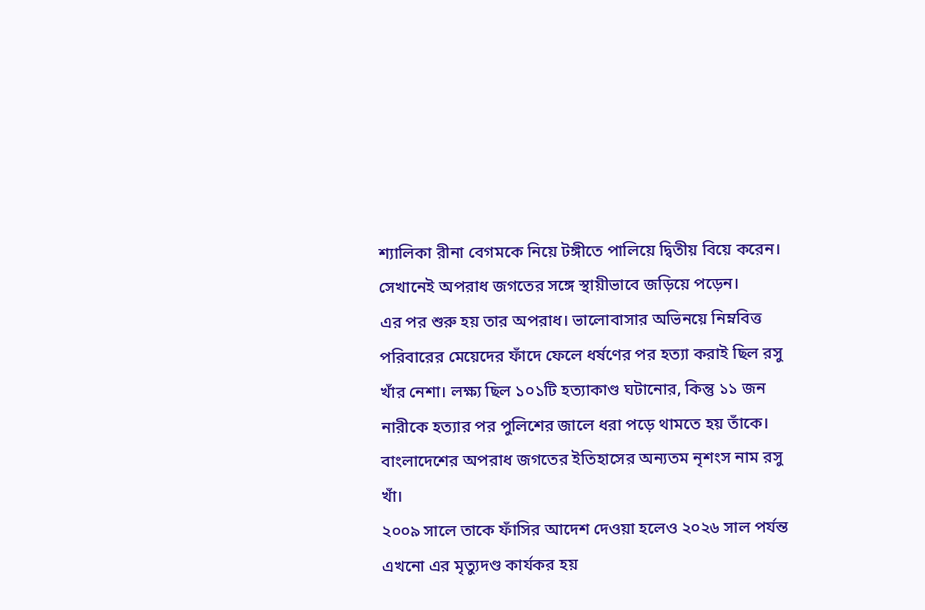শ্যালিকা রীনা বেগমকে নিয়ে টঙ্গীতে পালিয়ে দ্বিতীয় বিয়ে করেন। সেখানেই অপরাধ জগতের সঙ্গে স্থায়ীভাবে জড়িয়ে পড়েন।
এর পর শুরু হয় তার অপরাধ। ভালোবাসার অভিনয়ে নিম্নবিত্ত পরিবারের মেয়েদের ফাঁদে ফেলে ধর্ষণের পর হত্যা করাই ছিল রসু খাঁর নেশা। লক্ষ্য ছিল ১০১টি হত্যাকাণ্ড ঘটানোর, কিন্তু ১১ জন নারীকে হত্যার পর পুলিশের জালে ধরা পড়ে থামতে হয় তাঁকে। বাংলাদেশের অপরাধ জগতের ইতিহাসের অন্যতম নৃশংস নাম রসু খাঁ।
২০০৯ সালে তাকে ফাঁসির আদেশ দেওয়া হলেও ২০২৬ সাল পর্যন্ত এখনো এর মৃত্যুদণ্ড কার্যকর হয়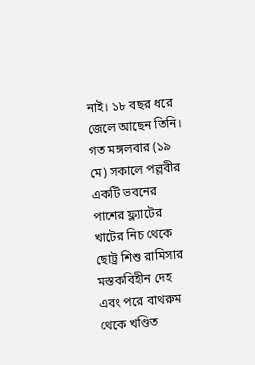নাই। ১৮ বছর ধরে জেলে আছেন তিনি।
গত মঙ্গলবার (১৯ মে) সকালে পল্লবীর একটি ভবনের পাশের ফ্ল্যাটের খাটের নিচ থেকে ছোট্র শিশু রামিসার মস্তকবিহীন দেহ এবং পরে বাথরুম থেকে খণ্ডিত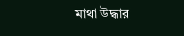মাথা উদ্ধার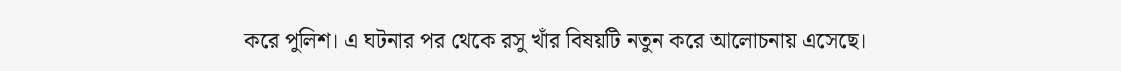করে পুলিশ। এ ঘটনার পর থেকে রসু খাঁর বিষয়টি নতুন করে আলোচনায় এসেছে।